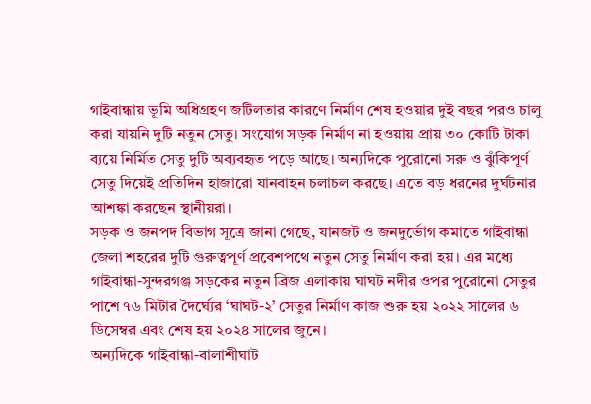গাইবান্ধায় ভূমি অধিগ্রহণ জটিলতার কারণে নির্মাণ শেষ হওয়ার দুই বছর পরও চালু করা যায়নি দুটি নতুন সেতু। সংযোগ সড়ক নির্মাণ না হওয়ায় প্রায় ৩০ কোটি টাকা ব্যয়ে নির্মিত সেতু দুটি অব্যবহৃত পড়ে আছে। অন্যদিকে পুরোনো সরু ও ঝুঁকিপূর্ণ সেতু দিয়েই প্রতিদিন হাজারো যানবাহন চলাচল করছে। এতে বড় ধরনের দুর্ঘটনার আশঙ্কা করছেন স্থানীয়রা।
সড়ক ও জনপদ বিভাগ সূত্রে জানা গেছে, যানজট ও জনদুর্ভোগ কমাতে গাইবান্ধা জেলা শহরের দুটি গুরুত্বপূর্ণ প্রবেশপথে নতুন সেতু নির্মাণ করা হয়। এর মধ্যে গাইবান্ধা-সুন্দরগঞ্জ সড়কের নতুন ব্রিজ এলাকায় ঘাঘট নদীর ওপর পুরোনো সেতুর পাশে ৭৬ মিটার দৈর্ঘ্যের ‘ঘাঘট-২’ সেতুর নির্মাণ কাজ শুরু হয় ২০২২ সালের ৬ ডিসেম্বর এবং শেষ হয় ২০২৪ সালের জুনে।
অন্যদিকে গাইবান্ধা-বালাশীঘাট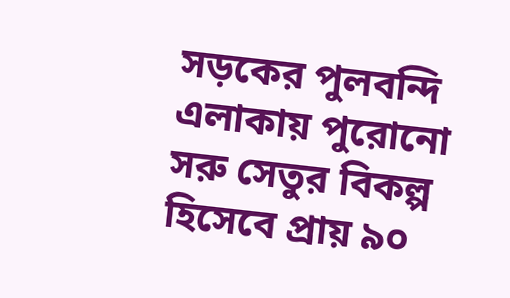সড়কের পুলবন্দি এলাকায় পুরোনো সরু সেতুর বিকল্প হিসেবে প্রায় ৯০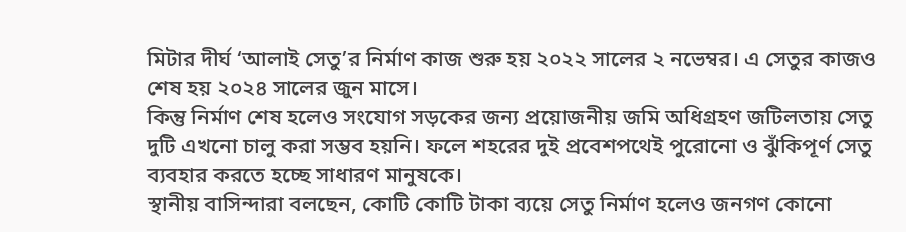মিটার দীর্ঘ ‘আলাই সেতু’র নির্মাণ কাজ শুরু হয় ২০২২ সালের ২ নভেম্বর। এ সেতুর কাজও শেষ হয় ২০২৪ সালের জুন মাসে।
কিন্তু নির্মাণ শেষ হলেও সংযোগ সড়কের জন্য প্রয়োজনীয় জমি অধিগ্রহণ জটিলতায় সেতু দুটি এখনো চালু করা সম্ভব হয়নি। ফলে শহরের দুই প্রবেশপথেই পুরোনো ও ঝুঁকিপূর্ণ সেতু ব্যবহার করতে হচ্ছে সাধারণ মানুষকে।
স্থানীয় বাসিন্দারা বলছেন, কোটি কোটি টাকা ব্যয়ে সেতু নির্মাণ হলেও জনগণ কোনো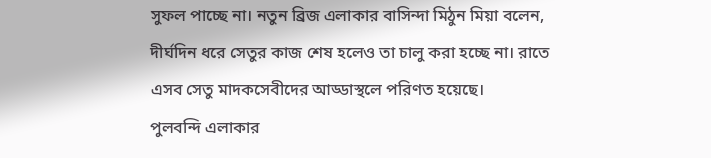সুফল পাচ্ছে না। নতুন ব্রিজ এলাকার বাসিন্দা মিঠুন মিয়া বলেন, দীর্ঘদিন ধরে সেতুর কাজ শেষ হলেও তা চালু করা হচ্ছে না। রাতে এসব সেতু মাদকসেবীদের আড্ডাস্থলে পরিণত হয়েছে।
পুলবন্দি এলাকার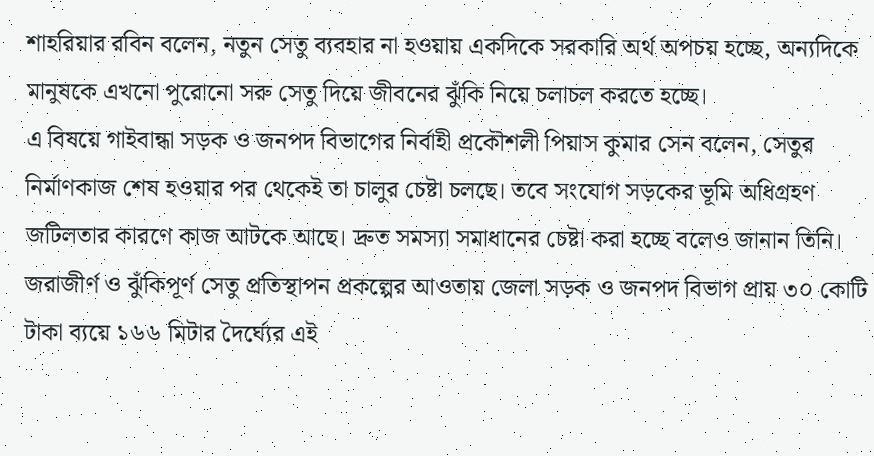শাহরিয়ার রবিন বলেন, নতুন সেতু ব্যবহার না হওয়ায় একদিকে সরকারি অর্থ অপচয় হচ্ছে, অন্যদিকে মানুষকে এখনো পুরোনো সরু সেতু দিয়ে জীবনের ঝুঁকি নিয়ে চলাচল করতে হচ্ছে।
এ বিষয়ে গাইবান্ধা সড়ক ও জনপদ বিভাগের নির্বাহী প্রকৌশলী পিয়াস কুমার সেন বলেন, সেতুর নির্মাণকাজ শেষ হওয়ার পর থেকেই তা চালুর চেষ্টা চলছে। তবে সংযোগ সড়কের ভূমি অধিগ্রহণ জটিলতার কারণে কাজ আটকে আছে। দ্রুত সমস্যা সমাধানের চেষ্টা করা হচ্ছে বলেও জানান তিনি।
জরাজীর্ণ ও ঝুঁকিপূর্ণ সেতু প্রতিস্থাপন প্রকল্পের আওতায় জেলা সড়ক ও জনপদ বিভাগ প্রায় ৩০ কোটি টাকা ব্যয়ে ১৬৬ মিটার দৈর্ঘ্যের এই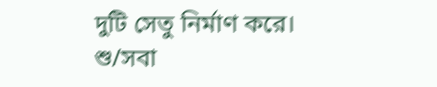দুটি সেতু নির্মাণ করে।
শু/সবা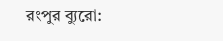রংপুর ব্যুরো: